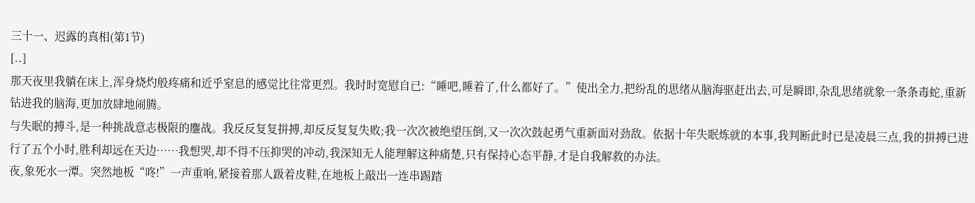三十一、迟露的真相(第1节)
[..]
那天夜里我躺在床上,浑身烧灼般疼痛和近乎窒息的感觉比往常更烈。我时时宽慰自已:“睡吧,睡着了,什么都好了。”使出全力,把纷乱的思绪从脑海驱赶出去,可是瞬即,杂乱思绪就象一条条毒蛇,重新钻进我的脑海,更加放肆地闹腾。
与失眠的搏斗,是一种挑战意志极限的鏖战。我反反复复拼搏,却反反复复失败;我一次次被绝望压倒,又一次次鼓起勇气重新面对劲敌。依据十年失眠炼就的本事,我判断此时已是凌晨三点,我的拼搏已进行了五个小时,胜利却远在天边……我想哭,却不得不压抑哭的冲动,我深知无人能理解这种痛楚,只有保持心态平静,才是自我解救的办法。
夜,象死水一潭。突然地板“咚!”一声重响,紧接着那人趿着皮鞋,在地板上敲出一连串踢踏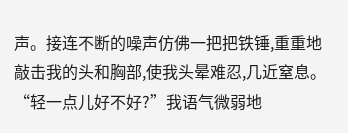声。接连不断的噪声仿佛一把把铁锤,重重地敲击我的头和胸部,使我头晕难忍,几近窒息。
“轻一点儿好不好?”我语气微弱地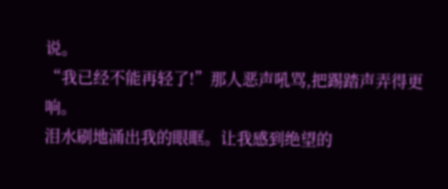说。
“我已经不能再轻了!”那人恶声吼骂,把踢踏声弄得更响。
泪水刷地涌出我的眼眶。让我感到绝望的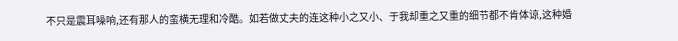不只是震耳噪响,还有那人的蛮横无理和冷酷。如若做丈夫的连这种小之又小、于我却重之又重的细节都不肯体谅,这种婚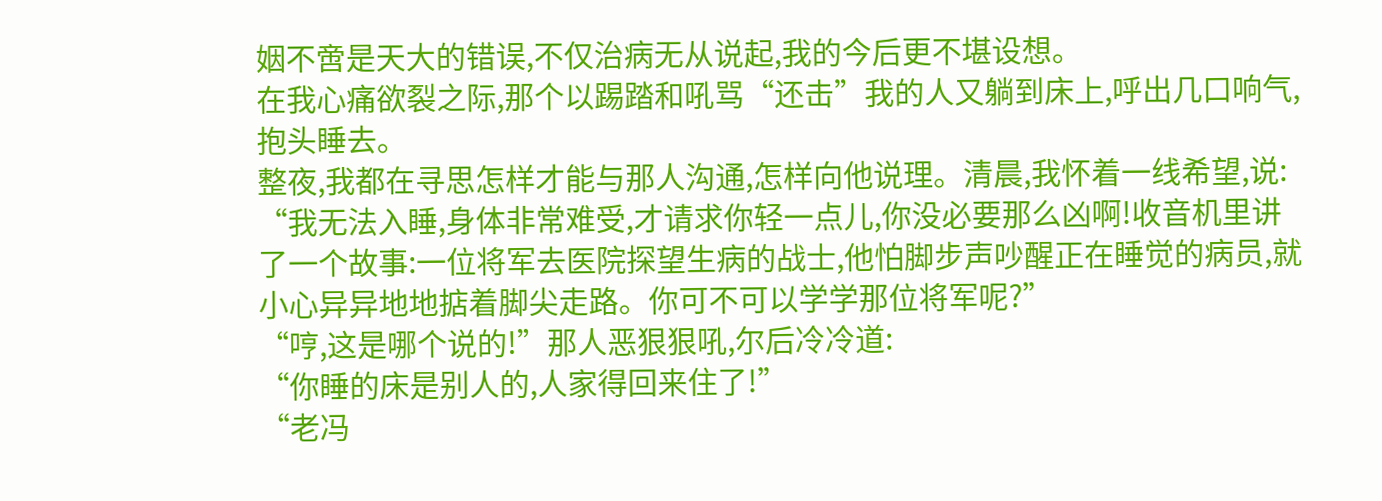姻不啻是天大的错误,不仅治病无从说起,我的今后更不堪设想。
在我心痛欲裂之际,那个以踢踏和吼骂“还击”我的人又躺到床上,呼出几口响气,抱头睡去。
整夜,我都在寻思怎样才能与那人沟通,怎样向他说理。清晨,我怀着一线希望,说:
“我无法入睡,身体非常难受,才请求你轻一点儿,你没必要那么凶啊!收音机里讲了一个故事:一位将军去医院探望生病的战士,他怕脚步声吵醒正在睡觉的病员,就小心异异地地掂着脚尖走路。你可不可以学学那位将军呢?”
“哼,这是哪个说的!”那人恶狠狠吼,尔后冷冷道:
“你睡的床是别人的,人家得回来住了!”
“老冯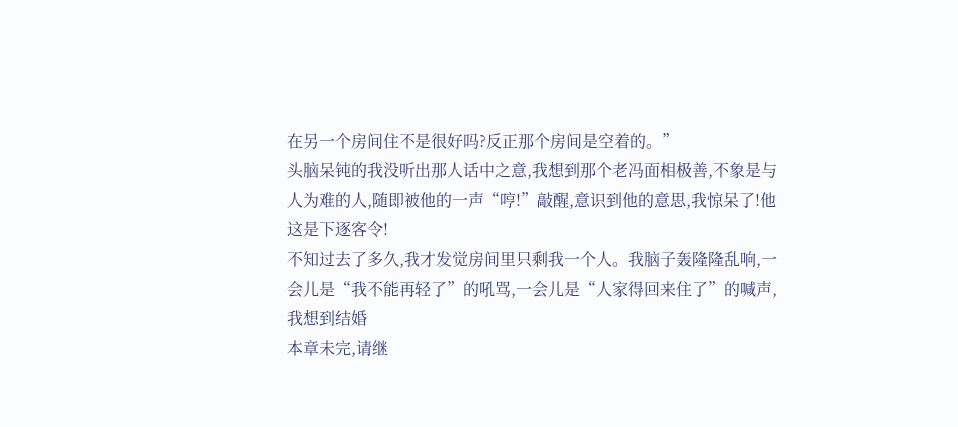在另一个房间住不是很好吗?反正那个房间是空着的。”
头脑呆钝的我没听出那人话中之意,我想到那个老冯面相极善,不象是与人为难的人,随即被他的一声“哼!”敲醒,意识到他的意思,我惊呆了!他这是下逐客令!
不知过去了多久,我才发觉房间里只剩我一个人。我脑子轰隆隆乱响,一会儿是“我不能再轻了”的吼骂,一会儿是“人家得回来住了”的喊声,我想到结婚
本章未完,请继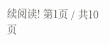续阅读! 第1页 / 共10页